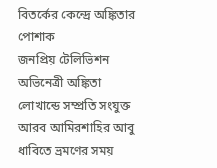বিতর্কের কেন্দ্রে অঙ্কিতার পোশাক
জনপ্রিয় টেলিভিশন অভিনেত্রী অঙ্কিতা লোখান্ডে সম্প্রতি সংযুক্ত আরব আমিরশাহির আবু ধাবিতে ভ্রমণের সময়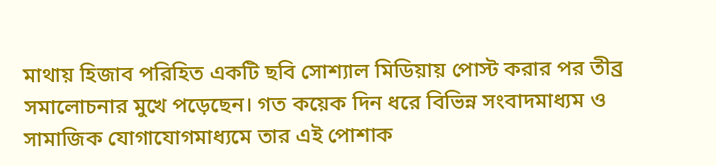মাথায় হিজাব পরিহিত একটি ছবি সোশ্যাল মিডিয়ায় পোস্ট করার পর তীব্র সমালোচনার মুখে পড়েছেন। গত কয়েক দিন ধরে বিভিন্ন সংবাদমাধ্যম ও সামাজিক যোগাযোগমাধ্যমে তার এই পোশাক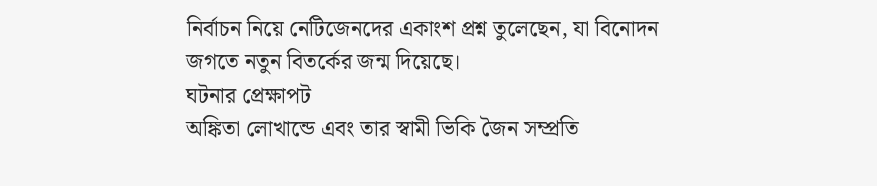নির্বাচন নিয়ে নেটিজেনদের একাংশ প্রশ্ন তুলেছেন, যা বিনোদন জগতে নতুন বিতর্কের জন্ম দিয়েছে।
ঘটনার প্রেক্ষাপট
অঙ্কিতা লোখান্ডে এবং তার স্বামী ভিকি জৈন সম্প্রতি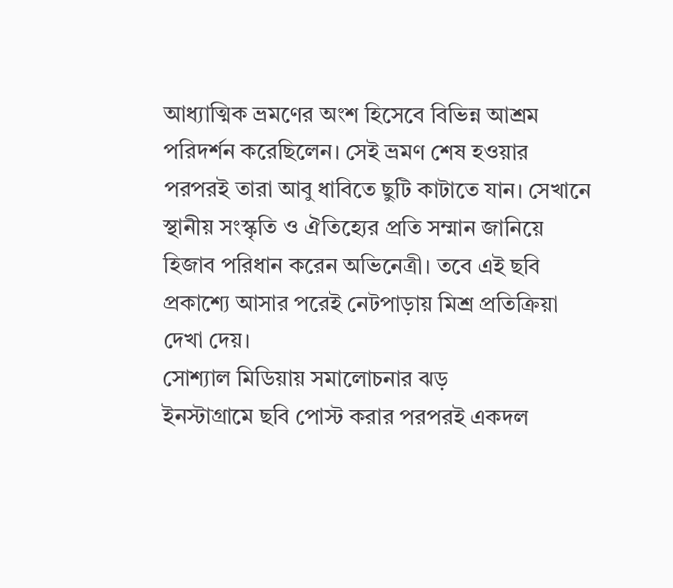আধ্যাত্মিক ভ্রমণের অংশ হিসেবে বিভিন্ন আশ্রম পরিদর্শন করেছিলেন। সেই ভ্রমণ শেষ হওয়ার পরপরই তারা আবু ধাবিতে ছুটি কাটাতে যান। সেখানে স্থানীয় সংস্কৃতি ও ঐতিহ্যের প্রতি সম্মান জানিয়ে হিজাব পরিধান করেন অভিনেত্রী। তবে এই ছবি প্রকাশ্যে আসার পরেই নেটপাড়ায় মিশ্র প্রতিক্রিয়া দেখা দেয়।
সোশ্যাল মিডিয়ায় সমালোচনার ঝড়
ইনস্টাগ্রামে ছবি পোস্ট করার পরপরই একদল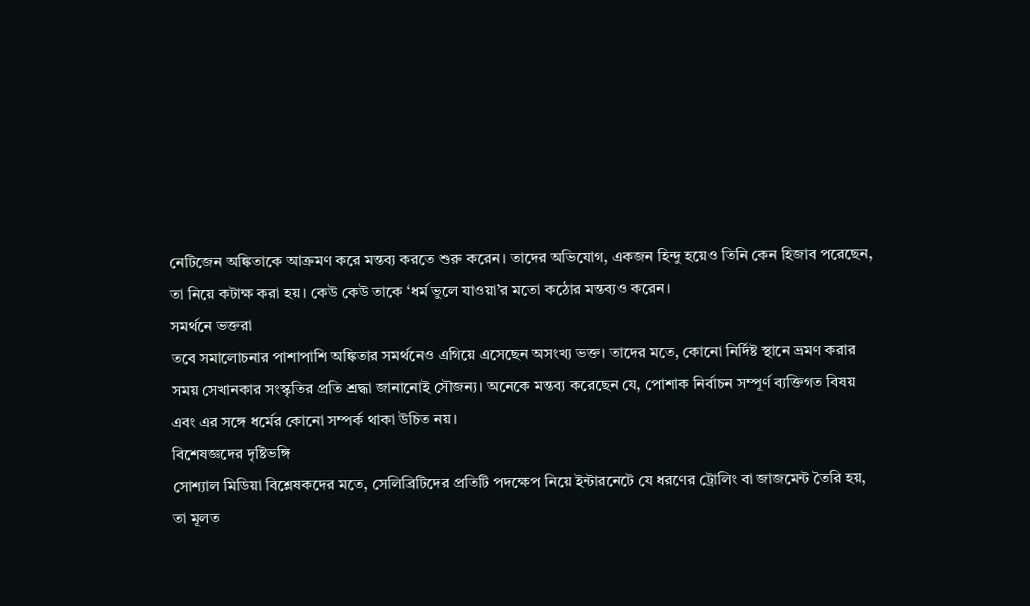নেটিজেন অঙ্কিতাকে আক্রমণ করে মন্তব্য করতে শুরু করেন। তাদের অভিযোগ, একজন হিন্দু হয়েও তিনি কেন হিজাব পরেছেন, তা নিয়ে কটাক্ষ করা হয়। কেউ কেউ তাকে ‘ধর্ম ভুলে যাওয়া’র মতো কঠোর মন্তব্যও করেন।
সমর্থনে ভক্তরা
তবে সমালোচনার পাশাপাশি অঙ্কিতার সমর্থনেও এগিয়ে এসেছেন অসংখ্য ভক্ত। তাদের মতে, কোনো নির্দিষ্ট স্থানে ভ্রমণ করার সময় সেখানকার সংস্কৃতির প্রতি শ্রদ্ধা জানানোই সৌজন্য। অনেকে মন্তব্য করেছেন যে, পোশাক নির্বাচন সম্পূর্ণ ব্যক্তিগত বিষয় এবং এর সঙ্গে ধর্মের কোনো সম্পর্ক থাকা উচিত নয়।
বিশেষজ্ঞদের দৃষ্টিভঙ্গি
সোশ্যাল মিডিয়া বিশ্লেষকদের মতে, সেলিব্রিটিদের প্রতিটি পদক্ষেপ নিয়ে ইন্টারনেটে যে ধরণের ট্রোলিং বা জাজমেন্ট তৈরি হয়, তা মূলত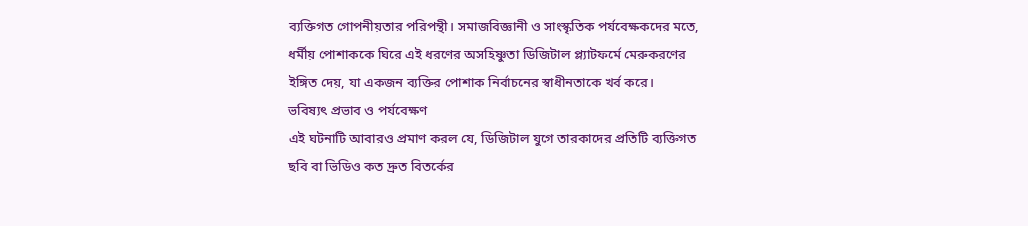ব্যক্তিগত গোপনীয়তার পরিপন্থী। সমাজবিজ্ঞানী ও সাংস্কৃতিক পর্যবেক্ষকদের মতে, ধর্মীয় পোশাককে ঘিরে এই ধরণের অসহিষ্ণুতা ডিজিটাল প্ল্যাটফর্মে মেরুকরণের ইঙ্গিত দেয়, যা একজন ব্যক্তির পোশাক নির্বাচনের স্বাধীনতাকে খর্ব করে।
ভবিষ্যৎ প্রভাব ও পর্যবেক্ষণ
এই ঘটনাটি আবারও প্রমাণ করল যে, ডিজিটাল যুগে তারকাদের প্রতিটি ব্যক্তিগত ছবি বা ভিডিও কত দ্রুত বিতর্কের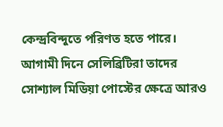কেন্দ্রবিন্দুতে পরিণত হতে পারে। আগামী দিনে সেলিব্রিটিরা তাদের সোশ্যাল মিডিয়া পোস্টের ক্ষেত্রে আরও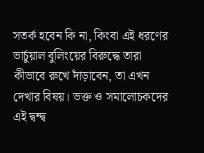সতর্ক হবেন কি না, কিংবা এই ধরণের ভার্চুয়াল বুলিংয়ের বিরুদ্ধে তারা কীভাবে রুখে দাঁড়াবেন, তা এখন দেখার বিষয়। ভক্ত ও সমালোচকদের এই দ্বন্দ্ব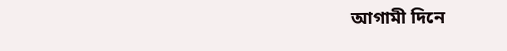আগামী দিনে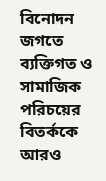বিনোদন জগতে ব্যক্তিগত ও সামাজিক পরিচয়ের বিতর্ককে আরও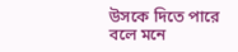উসকে দিতে পারে বলে মনে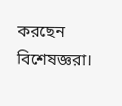করছেন বিশেষজ্ঞরা।